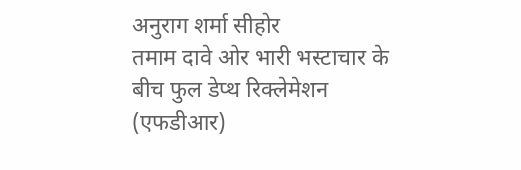अनुराग शर्मा सीहोर
तमाम दावे ओर भारी भस्टाचार के बीच फुल डेप्थ रिक्लेमेशन (एफडीआर)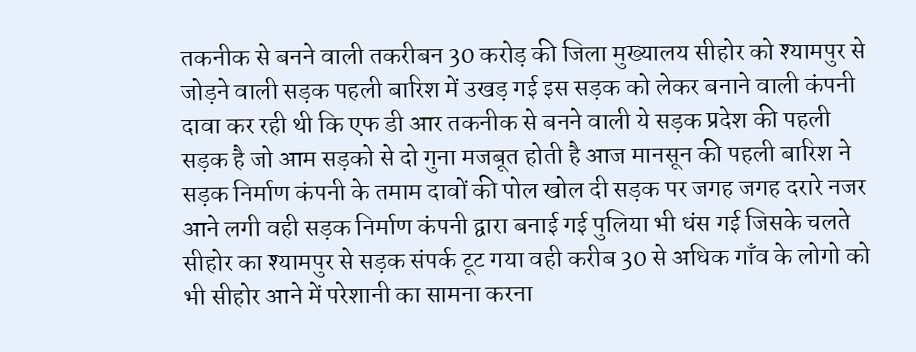तकनीक से बनने वाली तकरीबन 30 करोड़ की जिला मुख्यालय सीहोर को श्यामपुर से जोड़ने वाली सड़क पहली बारिश में उखड़ गई इस सड़क को लेकर बनाने वाली कंपनी दावा कर रही थी कि एफ डी आर तकनीक से बनने वाली ये सड़क प्रदेश की पहली सड़क है जो आम सड़को से दो गुना मजबूत होती है आज मानसून की पहली बारिश ने सड़क निर्माण कंपनी के तमाम दावों की पोल खोल दी सड़क पर जगह जगह दरारे नजर आने लगी वही सड़क निर्माण कंपनी द्वारा बनाई गई पुलिया भी धंस गई जिसके चलते सीहोर का श्यामपुर से सड़क संपर्क टूट गया वही करीब 30 से अधिक गाँव के लोगो को भी सीहोर आने में परेशानी का सामना करना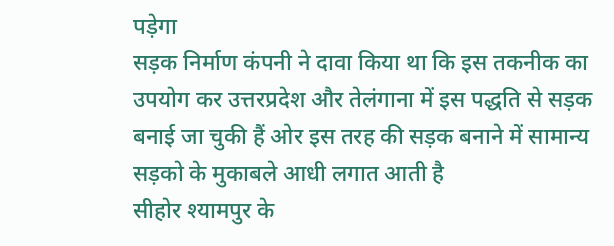पड़ेगा
सड़क निर्माण कंपनी ने दावा किया था कि इस तकनीक का उपयोग कर उत्तरप्रदेश और तेलंगाना में इस पद्धति से सड़क बनाई जा चुकी हैं ओर इस तरह की सड़क बनाने में सामान्य सड़को के मुकाबले आधी लगात आती है
सीहोर श्यामपुर के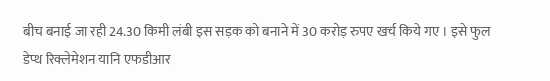बीच बनाई जा रही 24.30 किमी लंबी इस सड़क को बनाने में 30 करोड़ रुपए खर्च किये गए । इसे फुल डेप्थ रिक्लेमेशन यानि एफडीआर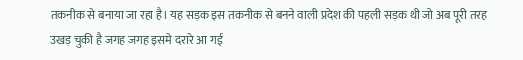तकनीक से बनाया जा रहा है। यह सड़क इस तकनीक से बनने वाली प्रदेश की पहली सड़क थी जो अब पूरी तरह उखड़ चुकी है जगह जगह इसमे दरारे आ गई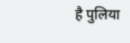है पुलिया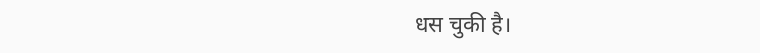धस चुकी है।